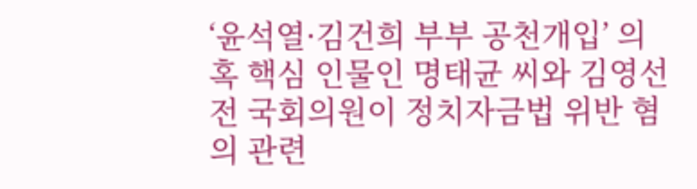‘윤석열·김건희 부부 공천개입’ 의혹 핵심 인물인 명태균 씨와 김영선 전 국회의원이 정치자금법 위반 혐의 관련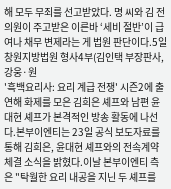해 모두 무죄를 선고받았다. 명 씨와 김 전 의원이 주고받은 이른바 ‘세비 절반’이 급여나 채무 변제라는 게 법원 판단이다.5일 창원지방법원 형사4부(김인택 부장판사, 강웅·원
'흑백요리사: 요리 계급 전쟁' 시즌2에 출연해 화제를 모은 김희은 셰프와 남편 윤대현 셰프가 본격적인 방송 활동에 나선다.본부이엔티는 23일 공식 보도자료를 통해 김희은, 윤대현 셰프와의 전속계약 체결 소식을 밝혔다.이날 본부이엔티 측은 "탁월한 요리 내공을 지닌 두 셰프를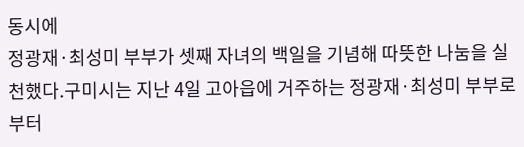동시에
정광재·최성미 부부가 셋째 자녀의 백일을 기념해 따뜻한 나눔을 실천했다.구미시는 지난 4일 고아읍에 거주하는 정광재·최성미 부부로부터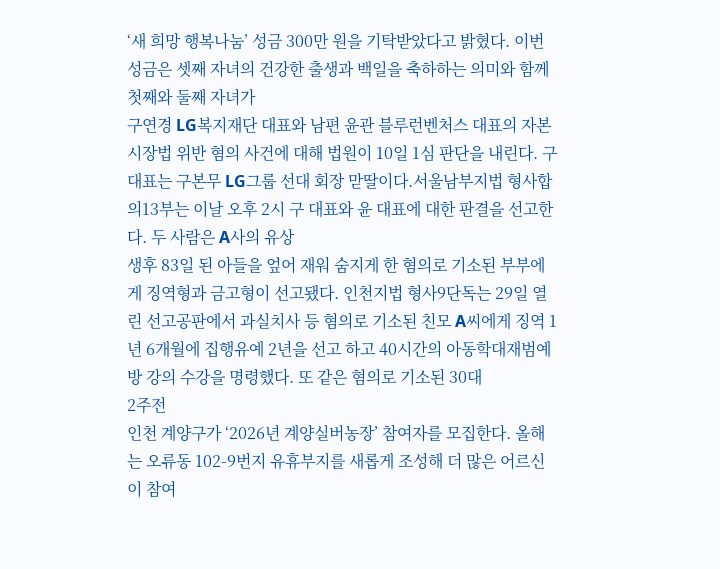‘새 희망 행복나눔’ 성금 300만 원을 기탁받았다고 밝혔다. 이번 성금은 셋째 자녀의 건강한 출생과 백일을 축하하는 의미와 함께 첫째와 둘째 자녀가
구연경 LG복지재단 대표와 남편 윤관 블루런벤처스 대표의 자본시장법 위반 혐의 사건에 대해 법원이 10일 1심 판단을 내린다. 구 대표는 구본무 LG그룹 선대 회장 맏딸이다.서울남부지법 형사합의13부는 이날 오후 2시 구 대표와 윤 대표에 대한 판결을 선고한다. 두 사람은 A사의 유상
생후 83일 된 아들을 엎어 재워 숨지게 한 혐의로 기소된 부부에게 징역형과 금고형이 선고됐다. 인천지법 형사9단독는 29일 열린 선고공판에서 과실치사 등 혐의로 기소된 친모 A씨에게 징역 1년 6개월에 집행유예 2년을 선고 하고 40시간의 아동학대재범예방 강의 수강을 명령했다. 또 같은 혐의로 기소된 30대
2주전
인천 계양구가 ‘2026년 계양실버농장’ 참여자를 모집한다. 올해는 오류동 102-9번지 유휴부지를 새롭게 조성해 더 많은 어르신이 참여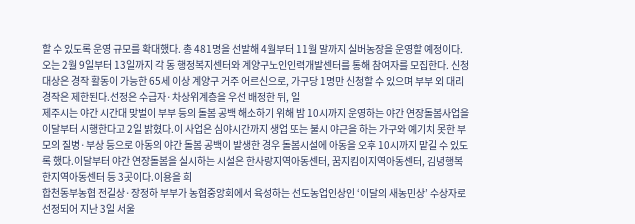할 수 있도록 운영 규모를 확대했다. 총 481명을 선발해 4월부터 11월 말까지 실버농장을 운영할 예정이다.오는 2월 9일부터 13일까지 각 동 행정복지센터와 계양구노인인력개발센터를 통해 참여자를 모집한다. 신청 대상은 경작 활동이 가능한 65세 이상 계양구 거주 어르신으로, 가구당 1명만 신청할 수 있으며 부부 외 대리경작은 제한된다.선정은 수급자·차상위계층을 우선 배정한 뒤, 일
제주시는 야간 시간대 맞벌이 부부 등의 돌봄 공백 해소하기 위해 밤 10시까지 운영하는 야간 연장돌봄사업을 이달부터 시행한다고 2일 밝혔다.이 사업은 심야시간까지 생업 또는 불시 야근을 하는 가구와 예기치 못한 부모의 질병·부상 등으로 아동의 야간 돌봄 공백이 발생한 경우 돌봄시설에 아동을 오후 10시까지 맡길 수 있도록 했다.이달부터 야간 연장돌봄을 실시하는 시설은 한사랑지역아동센터, 꿈지킴이지역아동센터, 김녕행복한지역아동센터 등 3곳이다.이용을 희
합천동부농협 전길상·장정하 부부가 농협중앙회에서 육성하는 선도농업인상인 ‘이달의 새농민상’ 수상자로 선정되어 지난 3일 서울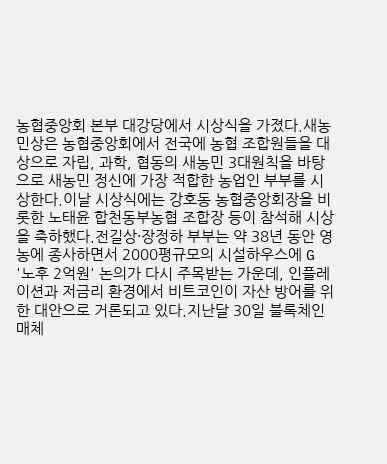농협중앙회 본부 대강당에서 시상식을 가졌다.새농민상은 농협중앙회에서 전국에 농협 조합원들을 대상으로 자립, 과학, 협동의 새농민 3대원칙을 바탕으로 새농민 정신에 가장 적합한 농업인 부부를 시상한다.이날 시상식에는 강호동 농협중앙회장을 비롯한 노태윤 합천동부농협 조합장 등이 참석해 시상을 축하했다.전길상·장정하 부부는 약 38년 동안 영농에 종사하면서 2000평규모의 시설하우스에 G
'노후 2억원' 논의가 다시 주목받는 가운데, 인플레이션과 저금리 환경에서 비트코인이 자산 방어를 위한 대안으로 거론되고 있다.지난달 30일 블록체인 매체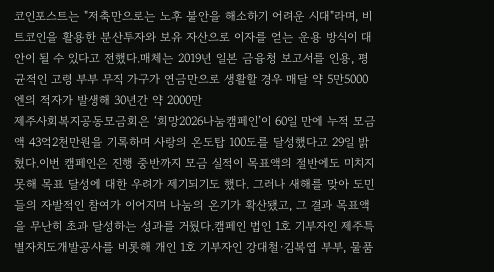코인포스트는 "저축만으로는 노후 불안을 해소하기 어려운 시대"라며, 비트코인을 활용한 분산투자와 보유 자산으로 이자를 얻는 운용 방식이 대안이 될 수 있다고 전했다.매체는 2019년 일본 금융청 보고서를 인용, 평균적인 고령 부부 무직 가구가 연금만으로 생활할 경우 매달 약 5만5000엔의 적자가 발생해 30년간 약 2000만
제주사회복지공동모금회은 ‘희망2026나눔캠페인’이 60일 만에 누적 모금액 43억2천만원을 기록하며 사랑의 온도탑 100도를 달성했다고 29일 밝혔다.이번 캠페인은 진행 중반까지 모금 실적이 목표액의 절반에도 미치지 못해 목표 달성에 대한 우려가 제기되기도 했다. 그러나 새해를 맞아 도민들의 자발적인 참여가 이어지며 나눔의 온기가 확산됐고, 그 결과 목표액을 무난히 초과 달성하는 성과를 거뒀다.캠페인 법인 1호 기부자인 제주특별자치도개발공사를 비롯해 개인 1호 기부자인 강대철·김복엽 부부, 물품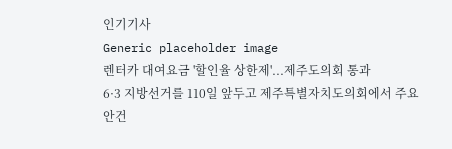인기기사
Generic placeholder image
렌터카 대여요금 '할인율 상한제'...제주도의회 통과
6·3 지방선거를 110일 앞두고 제주특별자치도의회에서 주요 안건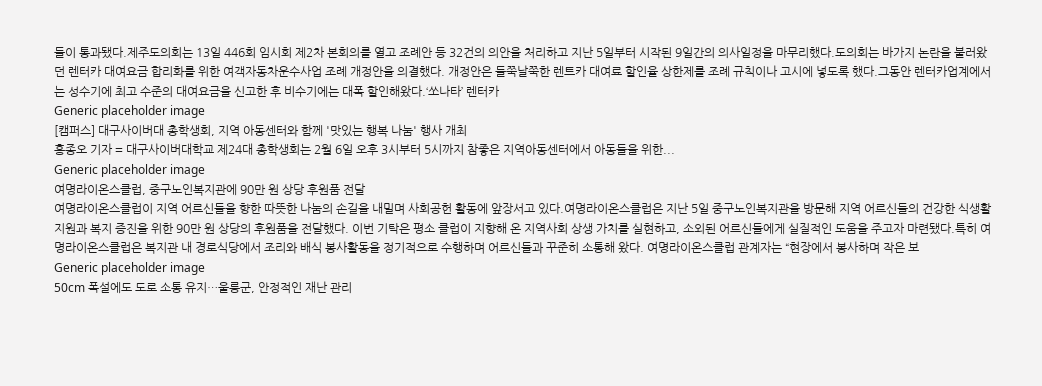들이 통과됐다.제주도의회는 13일 446회 임시회 제2차 본회의를 열고 조례안 등 32건의 의안을 처리하고 지난 5일부터 시작된 9일간의 의사일정을 마무리했다.도의회는 바가지 논란을 불러왔던 렌터카 대여요금 합리화를 위한 여객자동차운수사업 조례 개정안을 의결했다. 개정안은 들쭉날쭉한 렌트카 대여료 할인율 상한제를 조례 규칙이나 고시에 넣도록 했다.그동안 렌터카업계에서는 성수기에 최고 수준의 대여요금을 신고한 후 비수기에는 대폭 할인해왔다.‘쏘나타’ 렌터카
Generic placeholder image
[캠퍼스] 대구사이버대 총학생회, 지역 아동센터와 함께 '맛있는 행복 나눔' 행사 개최
홍종오 기자 = 대구사이버대학교 제24대 총학생회는 2월 6일 오후 3시부터 5시까지 참좋은 지역아동센터에서 아동들을 위한...
Generic placeholder image
여명라이온스클럽, 중구노인복지관에 90만 원 상당 후원품 전달
여명라이온스클럽이 지역 어르신들을 향한 따뜻한 나눔의 손길을 내밀며 사회공헌 활동에 앞장서고 있다.여명라이온스클럽은 지난 5일 중구노인복지관을 방문해 지역 어르신들의 건강한 식생활 지원과 복지 증진을 위한 90만 원 상당의 후원품을 전달했다. 이번 기탁은 평소 클럽이 지향해 온 지역사회 상생 가치를 실현하고, 소외된 어르신들에게 실질적인 도움을 주고자 마련됐다.특히 여명라이온스클럽은 복지관 내 경로식당에서 조리와 배식 봉사활동을 정기적으로 수행하며 어르신들과 꾸준히 소통해 왔다. 여명라이온스클럽 관계자는 “현장에서 봉사하며 작은 보
Generic placeholder image
50cm 폭설에도 도로 소통 유지…울릉군, 안정적인 재난 관리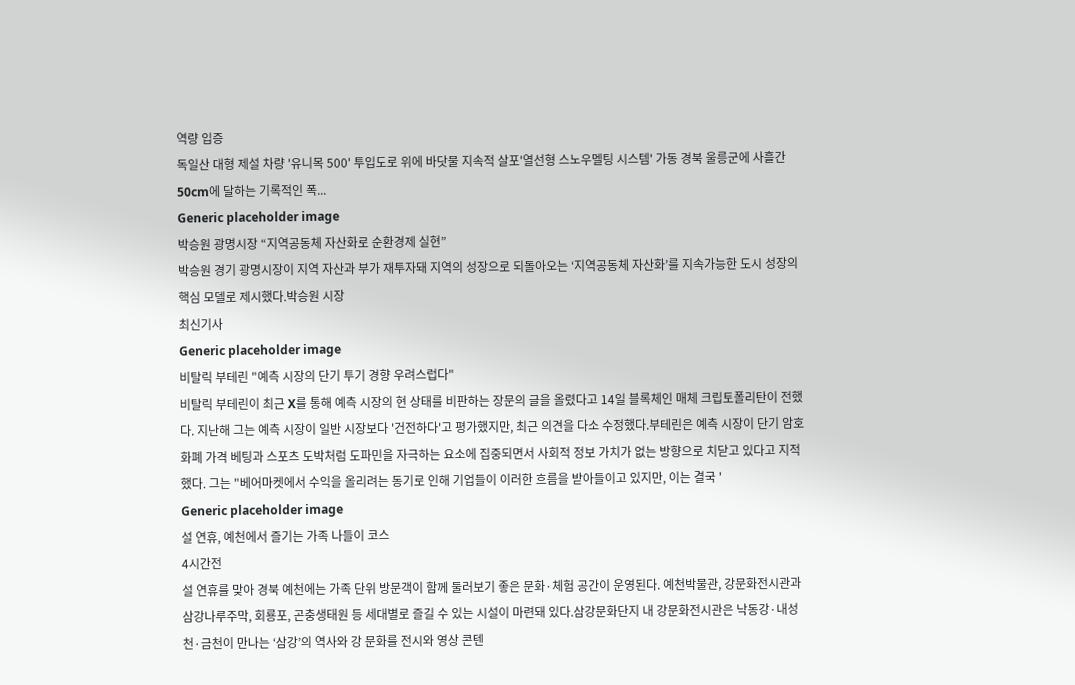역량 입증
독일산 대형 제설 차량 '유니목 500' 투입도로 위에 바닷물 지속적 살포'열선형 스노우멜팅 시스템' 가동 경북 울릉군에 사흘간 50cm에 달하는 기록적인 폭...
Generic placeholder image
박승원 광명시장 “지역공동체 자산화로 순환경제 실현”
박승원 경기 광명시장이 지역 자산과 부가 재투자돼 지역의 성장으로 되돌아오는 ‘지역공동체 자산화’를 지속가능한 도시 성장의 핵심 모델로 제시했다.박승원 시장
최신기사
Generic placeholder image
비탈릭 부테린 "예측 시장의 단기 투기 경향 우려스럽다"
비탈릭 부테린이 최근 X를 통해 예측 시장의 현 상태를 비판하는 장문의 글을 올렸다고 14일 블록체인 매체 크립토폴리탄이 전했다. 지난해 그는 예측 시장이 일반 시장보다 '건전하다'고 평가했지만, 최근 의견을 다소 수정했다.부테린은 예측 시장이 단기 암호화폐 가격 베팅과 스포츠 도박처럼 도파민을 자극하는 요소에 집중되면서 사회적 정보 가치가 없는 방향으로 치닫고 있다고 지적했다. 그는 "베어마켓에서 수익을 올리려는 동기로 인해 기업들이 이러한 흐름을 받아들이고 있지만, 이는 결국 '
Generic placeholder image
설 연휴, 예천에서 즐기는 가족 나들이 코스
4시간전
설 연휴를 맞아 경북 예천에는 가족 단위 방문객이 함께 둘러보기 좋은 문화·체험 공간이 운영된다. 예천박물관, 강문화전시관과 삼강나루주막, 회룡포, 곤충생태원 등 세대별로 즐길 수 있는 시설이 마련돼 있다.삼강문화단지 내 강문화전시관은 낙동강·내성천·금천이 만나는 ‘삼강’의 역사와 강 문화를 전시와 영상 콘텐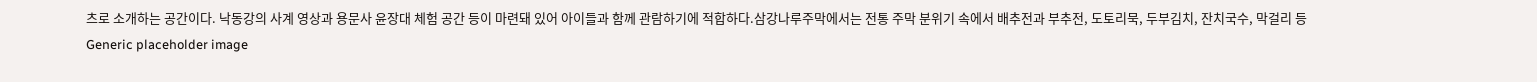츠로 소개하는 공간이다. 낙동강의 사계 영상과 용문사 윤장대 체험 공간 등이 마련돼 있어 아이들과 함께 관람하기에 적합하다.삼강나루주막에서는 전통 주막 분위기 속에서 배추전과 부추전, 도토리묵, 두부김치, 잔치국수, 막걸리 등
Generic placeholder image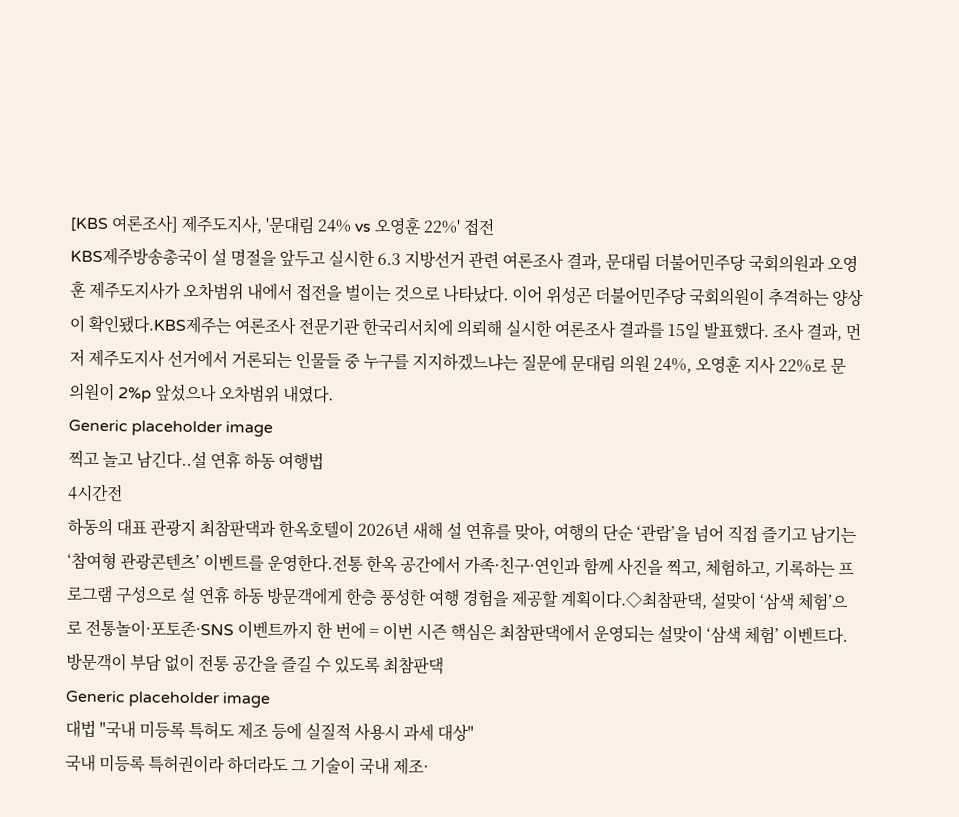[KBS 여론조사] 제주도지사, '문대림 24% vs 오영훈 22%' 접전
KBS제주방송총국이 설 명절을 앞두고 실시한 6.3 지방선거 관련 여론조사 결과, 문대림 더불어민주당 국회의원과 오영훈 제주도지사가 오차범위 내에서 접전을 벌이는 것으로 나타났다. 이어 위성곤 더불어민주당 국회의원이 추격하는 양상이 확인됐다.KBS제주는 여론조사 전문기관 한국리서치에 의뢰해 실시한 여론조사 결과를 15일 발표했다. 조사 결과, 먼저 제주도지사 선거에서 거론되는 인물들 중 누구를 지지하겠느냐는 질문에 문대림 의원 24%, 오영훈 지사 22%로 문 의원이 2%p 앞섰으나 오차범위 내였다.
Generic placeholder image
찍고 놀고 남긴다..설 연휴 하동 여행법
4시간전
하동의 대표 관광지 최참판댁과 한옥호텔이 2026년 새해 설 연휴를 맞아, 여행의 단순 ‘관람’을 넘어 직접 즐기고 남기는 ‘참여형 관광콘텐츠’ 이벤트를 운영한다.전통 한옥 공간에서 가족·친구·연인과 함께 사진을 찍고, 체험하고, 기록하는 프로그램 구성으로 설 연휴 하동 방문객에게 한층 풍성한 여행 경험을 제공할 계획이다.◇최참판댁, 설맞이 ‘삼색 체험’으로 전통놀이·포토존·SNS 이벤트까지 한 번에 = 이번 시즌 핵심은 최참판댁에서 운영되는 설맞이 ‘삼색 체험’ 이벤트다. 방문객이 부담 없이 전통 공간을 즐길 수 있도록 최참판댁
Generic placeholder image
대법 "국내 미등록 특허도 제조 등에 실질적 사용시 과세 대상"
국내 미등록 특허권이라 하더라도 그 기술이 국내 제조·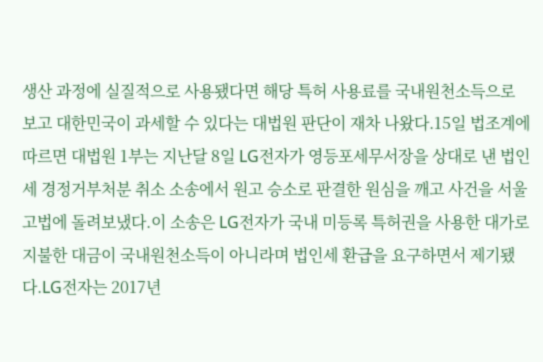생산 과정에 실질적으로 사용됐다면 해당 특허 사용료를 국내원천소득으로 보고 대한민국이 과세할 수 있다는 대법원 판단이 재차 나왔다.15일 법조계에 따르면 대법원 1부는 지난달 8일 LG전자가 영등포세무서장을 상대로 낸 법인세 경정거부처분 취소 소송에서 원고 승소로 판결한 원심을 깨고 사건을 서울고법에 돌려보냈다.이 소송은 LG전자가 국내 미등록 특허권을 사용한 대가로 지불한 대금이 국내원천소득이 아니라며 법인세 환급을 요구하면서 제기됐다.LG전자는 2017년